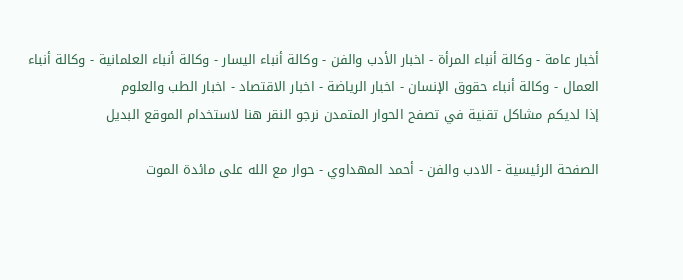أخبار عامة - وكالة أنباء المرأة - اخبار الأدب والفن - وكالة أنباء اليسار - وكالة أنباء العلمانية - وكالة أنباء العمال - وكالة أنباء حقوق الإنسان - اخبار الرياضة - اخبار الاقتصاد - اخبار الطب والعلوم
إذا لديكم مشاكل تقنية في تصفح الحوار المتمدن نرجو النقر هنا لاستخدام الموقع البديل

الصفحة الرئيسية - الادب والفن - أحمد المهداوي - حوار مع الله على مائدة الموت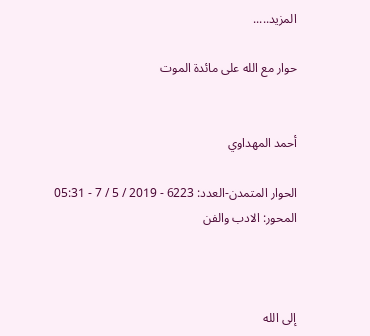المزيد.....

حوار مع الله على مائدة الموت


أحمد المهداوي

الحوار المتمدن-العدد: 6223 - 2019 / 5 / 7 - 05:31
المحور: الادب والفن



إلى الله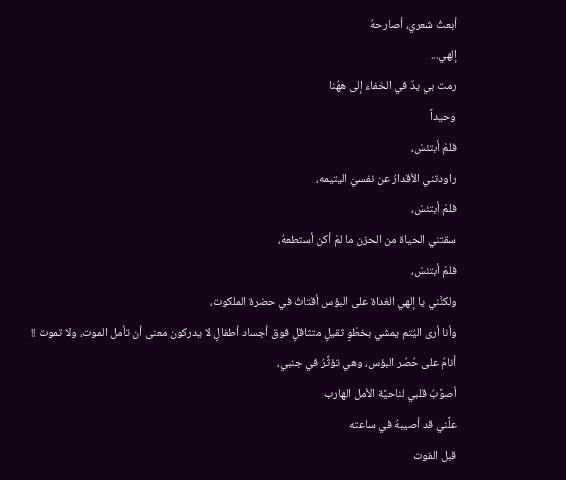أبعثُ شعري، أصارحهُ
إلهي...
رمت بي يدٌ في الخفاء إلى ههُنا
وحيداً
فلمْ أبتئسْ،
راودتني الأقدارُ عن نفسيَ اليتيمه،
فلمْ أبتئسْ،
سقتني الحياة من الحزن ما لمْ أكن أستطعهُ،
فلمْ أبتئسْ،
ولكنَّني يا إلهي الغداة على البؤس أقتاتُ في حضرة الملكوت،
وأنا أرى اليُتم يمشي بخطْوٍ ثقيلٍ متثاقلٍ فوق أجساد أطفالٍ لا يدركون معنى أن تأمل الموت، ولا تموت !!
أنامُ على حُصُر البؤس، وهي تؤثِّرُ في جنبي،
أصوِّبُ قلبي لناحيَّة الأمل الهارب
علَّني قد أصيبهُ في ساعته
قبل الفوت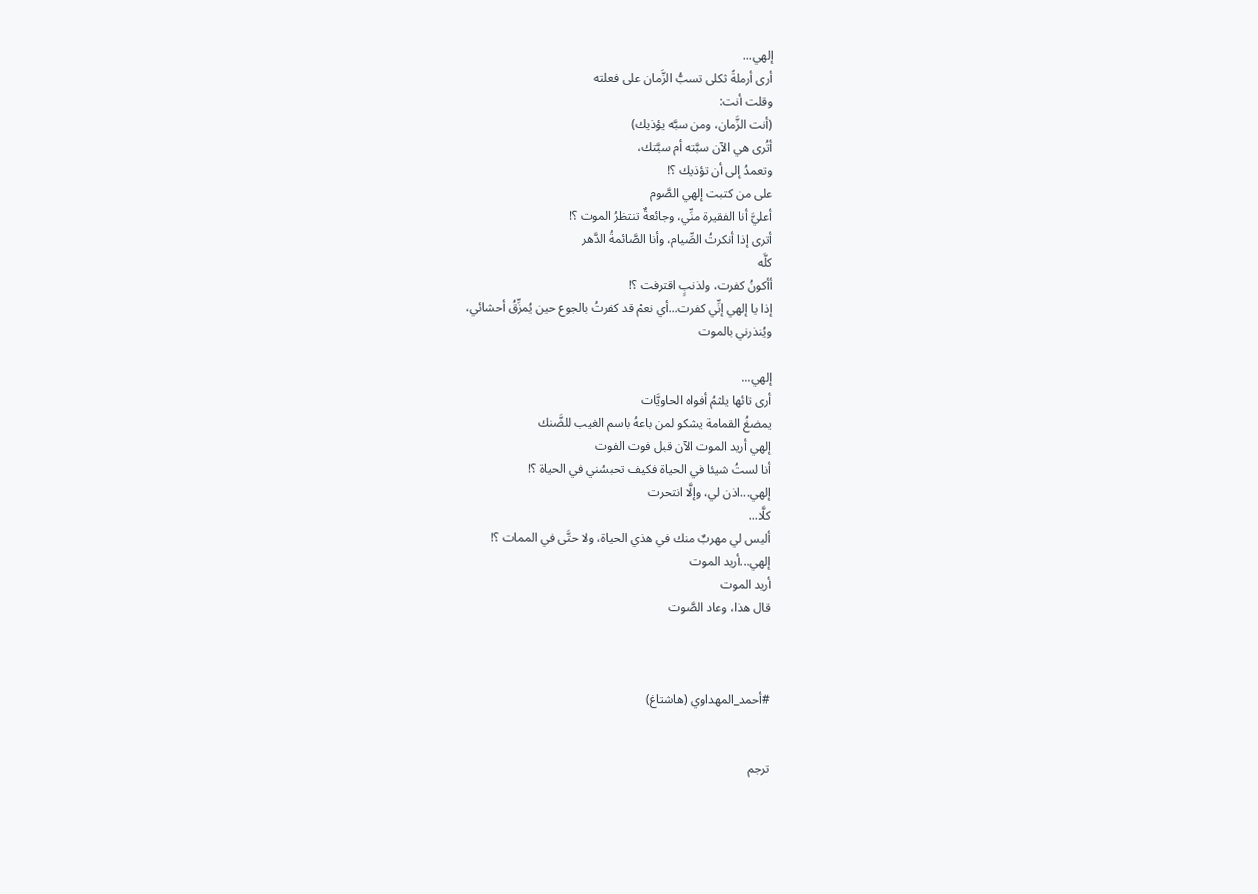إلهي...
أرى أرملةً ثكلى تسبُّ الزَّمان على فعلته
وقلت أنت:
(أنت الزَّمان، ومن سبَّه يؤذيك)
أتُرى هي الآن سبَّته أم سبَّتك،
وتعمدُ إلى أن تؤذيك ؟!
على من كتبت إلهي الصَّوم
أعليَّ أنا الفقيرة منِّي، وجائعةٌ تنتظرُ الموت ؟!
أترى إذا أنكرتُ الصِّيام، وأنا الصَّائمةُ الدَّهر
كلَّه
أأكونُ كفرت، ولذنبٍ اقترفت ؟!
إذا يا إلهي إنِّي كفرت...أي نعمْ قد كفرتُ بالجوع حين يُمزِّقُ أحشائي،
ويُنذرني بالموت

إلهي...
أرى تائها يلثمُ أفواه الحاويَّات
يمضغُ القمامة يشكو لمن باعهُ باسم الغيب للضَّنك
إلهي أريد الموت الآن قبل فوت الفوت
أنا لستُ شيئا في الحياة فكيف تحبسُني في الحياة ؟!
إلهي...اذن لي، وإلَّا انتحرت
كلَّا...
أليس لي مهربٌ منك في هذي الحياة، ولا حتَّى في الممات ؟!
إلهي...أريد الموت
أريد الموت
قال هذا، وعاد الصَّوت



#أحمد_المهداوي (هاشتاغ)


ترجم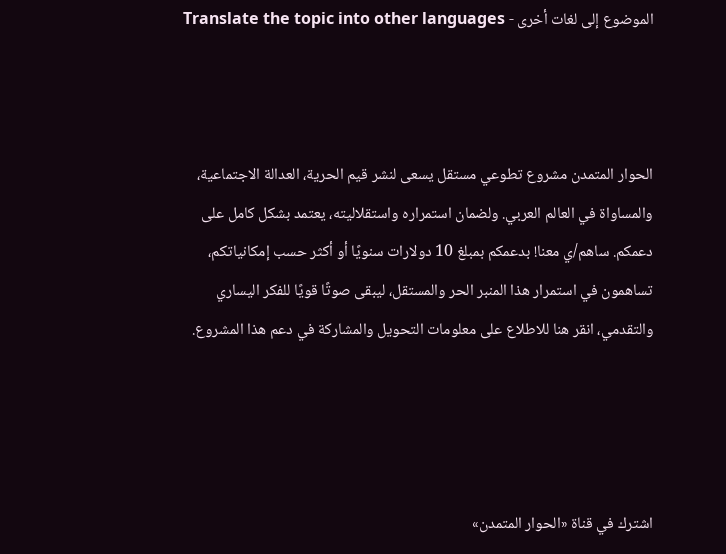الموضوع إلى لغات أخرى - Translate the topic into other languages



الحوار المتمدن مشروع تطوعي مستقل يسعى لنشر قيم الحرية، العدالة الاجتماعية، والمساواة في العالم العربي. ولضمان استمراره واستقلاليته، يعتمد بشكل كامل على دعمكم. ساهم/ي معنا! بدعمكم بمبلغ 10 دولارات سنويًا أو أكثر حسب إمكانياتكم، تساهمون في استمرار هذا المنبر الحر والمستقل، ليبقى صوتًا قويًا للفكر اليساري والتقدمي، انقر هنا للاطلاع على معلومات التحويل والمشاركة في دعم هذا المشروع.




اشترك في قناة «الحوار المتمدن»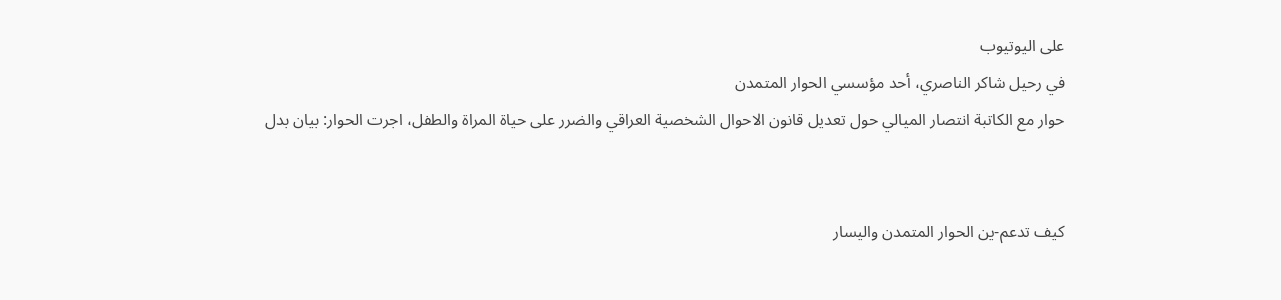على اليوتيوب
في رحيل شاكر الناصري، أحد مؤسسي الحوار المتمدن
حوار مع الكاتبة انتصار الميالي حول تعديل قانون الاحوال الشخصية العراقي والضرر على حياة المراة والطفل، اجرت الحوار: بيان بدل


كيف تدعم-ين الحوار المتمدن واليسار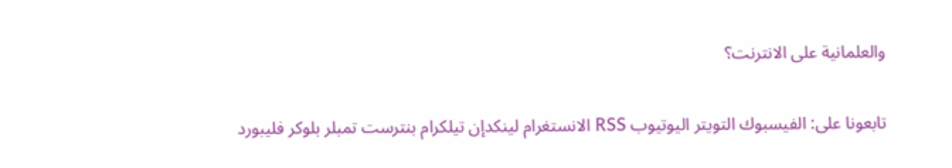والعلمانية على الانترنت؟

تابعونا على: الفيسبوك التويتر اليوتيوب RSS الانستغرام لينكدإن تيلكرام بنترست تمبلر بلوكر فليبورد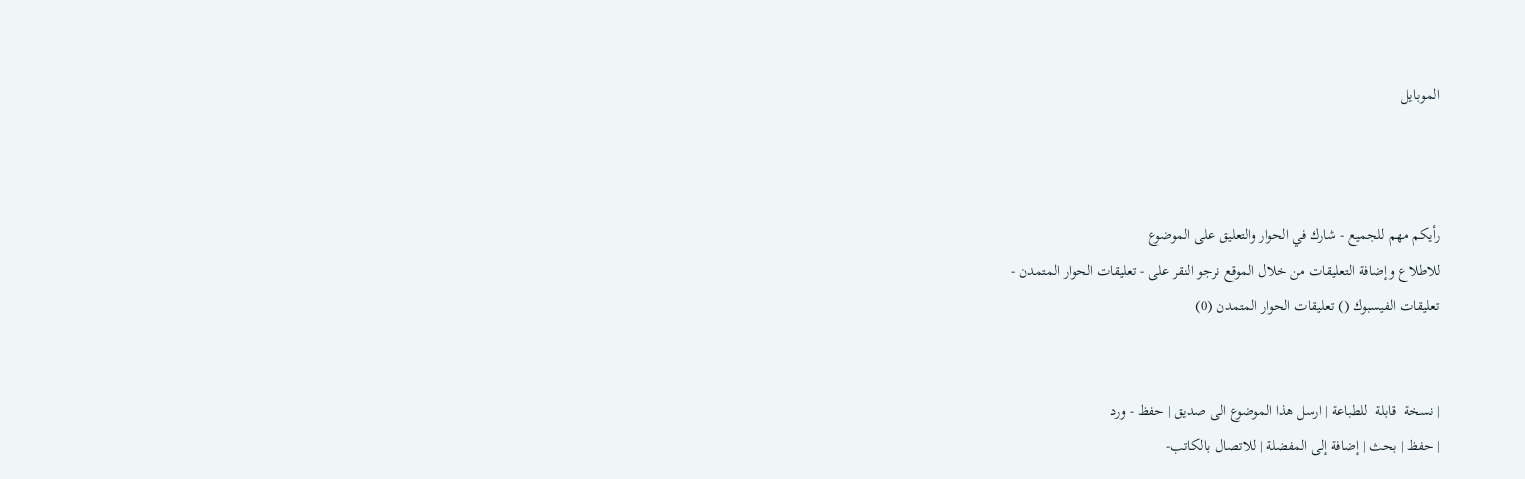الموبايل



رأيكم مهم للجميع - شارك في الحوار والتعليق على الموضوع
للاطلاع وإضافة التعليقات من خلال الموقع نرجو النقر على - تعليقات الحوار المتمدن -
تعليقات الفيسبوك () تعليقات الحوار المتمدن (0)


| نسخة  قابلة  للطباعة | ارسل هذا الموضوع الى صديق | حفظ - ورد
| حفظ | بحث | إضافة إلى المفضلة | للاتصال بالكاتب-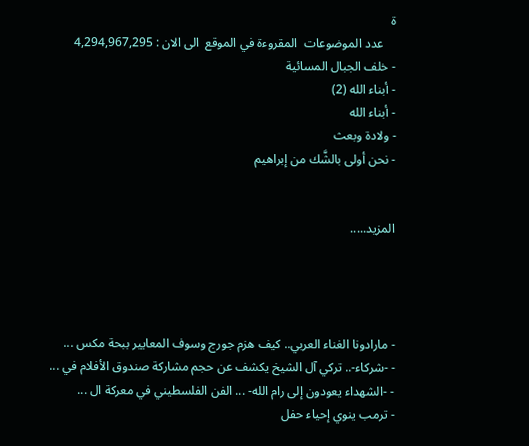ة
    عدد الموضوعات  المقروءة في الموقع  الى الان : 4,294,967,295
- خلف الجبال المسائية
- أبناء الله (2)
- أبناء الله
- ولادة وبعث
- نحن أولى بالشَّك من إبراهيم


المزيد.....




- مارادونا الغناء العربي.. كيف هزم جورج وسوف المعايير ببحة مكس ...
- -شركاء-.. تركي آل الشيخ يكشف عن حجم مشاركة صندوق الأفلام في ...
- -الشهداء يعودون إلى رام الله- ... الفن الفلسطيني في معركة ال ...
- ترمب ينوي إحياء حفل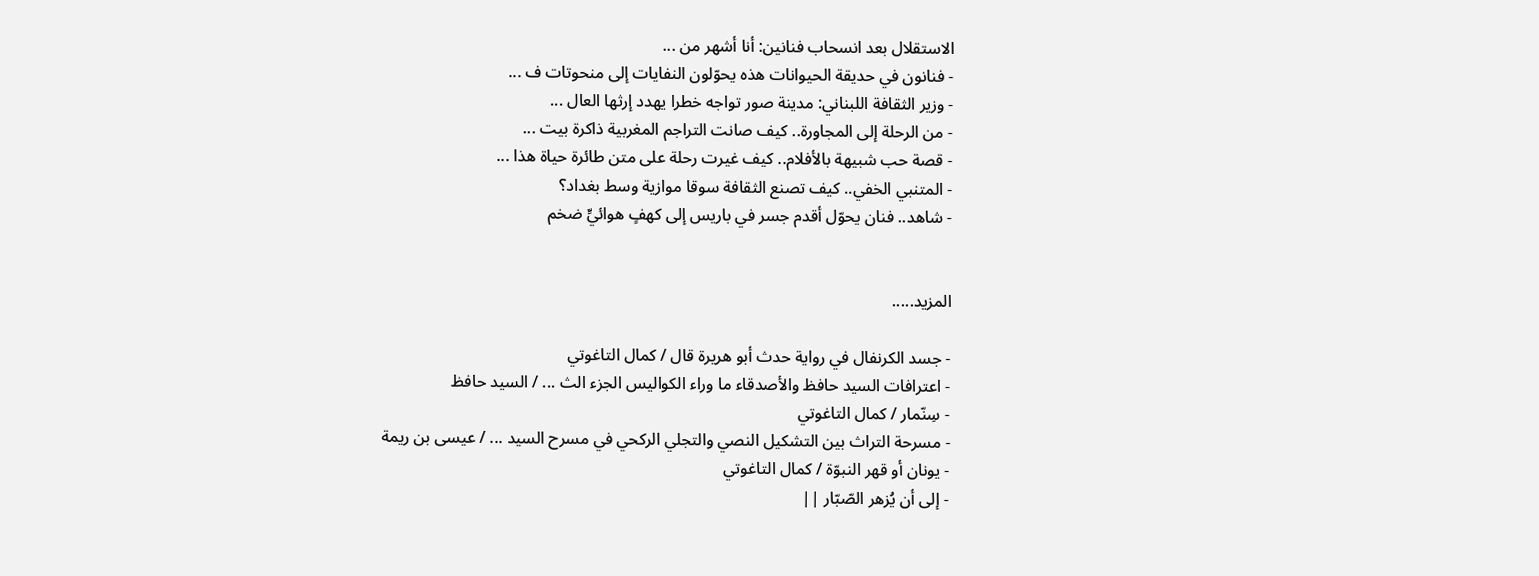الاستقلال بعد انسحاب فنانين: أنا أشهر من ...
- فنانون في حديقة الحيوانات هذه يحوّلون النفايات إلى منحوتات ف ...
- وزير الثقافة اللبناني: مدينة صور تواجه خطرا يهدد إرثها العال ...
- من الرحلة إلى المجاورة.. كيف صانت التراجم المغربية ذاكرة بيت ...
- قصة حب شبيهة بالأفلام.. كيف غيرت رحلة على متن طائرة حياة هذا ...
- المتنبي الخفي.. كيف تصنع الثقافة سوقا موازية وسط بغداد؟
- شاهد.. فنان يحوّل أقدم جسر في باريس إلى كهفٍ هوائيٍّ ضخم


المزيد.....

- جسد الكرنفال في رواية حدث أبو هريرة قال / كمال التاغوتي
- اعترافات السيد حافظ والأصدقاء ما وراء الكواليس الجزء الث ... / السيد حافظ
- سِنّمار / كمال التاغوتي
- مسرحة التراث بين التشكيل النصي والتجلي الركحي في مسرح السيد ... / عيسى بن ريمة
- يونان أو قهر النبوّة / كمال التاغوتي
- إلى أن يُزهر الصّبّار ||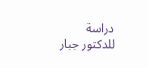دراسة للدكتور جبار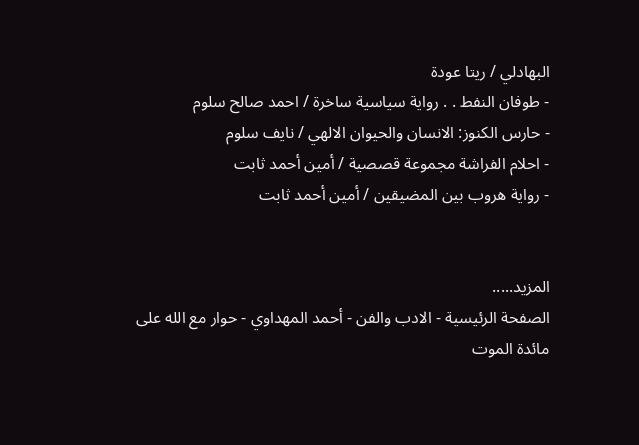البهادلي / ريتا عودة
- طوفان النفط . . رواية سياسية ساخرة / احمد صالح سلوم
- حارس الكنوز: الانسان والحيوان الالهي / نايف سلوم
- احلام الفراشة مجموعة قصصية / أمين أحمد ثابت
- رواية هروب بين المضيقين / أمين أحمد ثابت


المزيد.....
الصفحة الرئيسية - الادب والفن - أحمد المهداوي - حوار مع الله على مائدة الموت